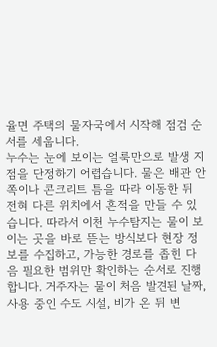율면 주택의 물자국에서 시작해 점검 순서를 세웁니다.
누수는 눈에 보이는 얼룩만으로 발생 지점을 단정하기 어렵습니다. 물은 배관 안쪽이나 콘크리트 틈을 따라 이동한 뒤 전혀 다른 위치에서 흔적을 만들 수 있습니다. 따라서 이천 누수탐지는 물이 보이는 곳을 바로 뜯는 방식보다 현장 정보를 수집하고, 가능한 경로를 좁힌 다음 필요한 범위만 확인하는 순서로 진행합니다. 거주자는 물이 처음 발견된 날짜, 사용 중인 수도 시설, 비가 온 뒤 변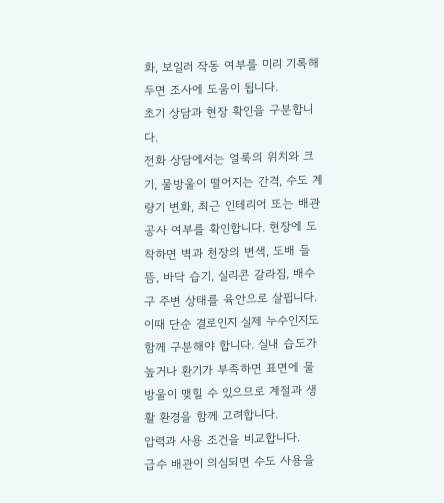화, 보일러 작동 여부를 미리 기록해 두면 조사에 도움이 됩니다.
초기 상담과 현장 확인을 구분합니다.
전화 상담에서는 얼룩의 위치와 크기, 물방울이 떨어지는 간격, 수도 계량기 변화, 최근 인테리어 또는 배관 공사 여부를 확인합니다. 현장에 도착하면 벽과 천장의 변색, 도배 들뜸, 바닥 습기, 실리콘 갈라짐, 배수구 주변 상태를 육안으로 살핍니다. 이때 단순 결로인지 실제 누수인지도 함께 구분해야 합니다. 실내 습도가 높거나 환기가 부족하면 표면에 물방울이 맺힐 수 있으므로 계절과 생활 환경을 함께 고려합니다.
압력과 사용 조건을 비교합니다.
급수 배관이 의심되면 수도 사용을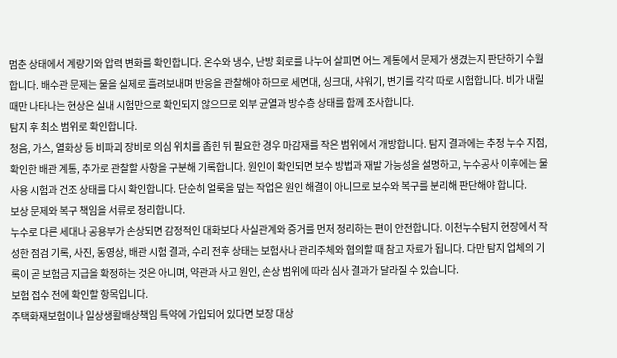멈춘 상태에서 계량기와 압력 변화를 확인합니다. 온수와 냉수, 난방 회로를 나누어 살피면 어느 계통에서 문제가 생겼는지 판단하기 수월합니다. 배수관 문제는 물을 실제로 흘려보내며 반응을 관찰해야 하므로 세면대, 싱크대, 샤워기, 변기를 각각 따로 시험합니다. 비가 내릴 때만 나타나는 현상은 실내 시험만으로 확인되지 않으므로 외부 균열과 방수층 상태를 함께 조사합니다.
탐지 후 최소 범위로 확인합니다.
청음, 가스, 열화상 등 비파괴 장비로 의심 위치를 좁힌 뒤 필요한 경우 마감재를 작은 범위에서 개방합니다. 탐지 결과에는 추정 누수 지점, 확인한 배관 계통, 추가로 관찰할 사항을 구분해 기록합니다. 원인이 확인되면 보수 방법과 재발 가능성을 설명하고, 누수공사 이후에는 물 사용 시험과 건조 상태를 다시 확인합니다. 단순히 얼룩을 덮는 작업은 원인 해결이 아니므로 보수와 복구를 분리해 판단해야 합니다.
보상 문제와 복구 책임을 서류로 정리합니다.
누수로 다른 세대나 공용부가 손상되면 감정적인 대화보다 사실관계와 증거를 먼저 정리하는 편이 안전합니다. 이천누수탐지 현장에서 작성한 점검 기록, 사진, 동영상, 배관 시험 결과, 수리 전후 상태는 보험사나 관리주체와 협의할 때 참고 자료가 됩니다. 다만 탐지 업체의 기록이 곧 보험금 지급을 확정하는 것은 아니며, 약관과 사고 원인, 손상 범위에 따라 심사 결과가 달라질 수 있습니다.
보험 접수 전에 확인할 항목입니다.
주택화재보험이나 일상생활배상책임 특약에 가입되어 있다면 보장 대상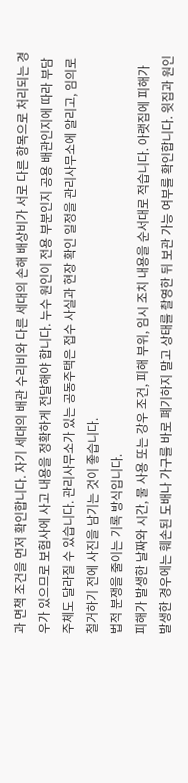과 면책 조건을 먼저 확인합니다. 자기 세대의 배관 수리비와 다른 세대의 손해 배상비가 서로 다른 항목으로 처리되는 경우가 있으므로 보험사에 사고 내용을 정확하게 전달해야 합니다. 누수 원인이 전용 부분인지 공용 배관인지에 따라 부담 주체도 달라질 수 있습니다. 관리사무소가 있는 공동주택은 접수 사실과 현장 확인 일정을 관리사무소에 알리고, 임의로 철거하기 전에 사진을 남기는 것이 좋습니다.
법적 분쟁을 줄이는 기록 방식입니다.
피해가 발생한 날짜와 시간, 물 사용 또는 강우 조건, 피해 부위, 임시 조치 내용을 순서대로 적습니다. 아랫집에 피해가 발생한 경우에는 훼손된 도배나 가구를 바로 폐기하지 말고 상태를 촬영한 뒤 보관 가능 여부를 확인합니다. 윗집과 원인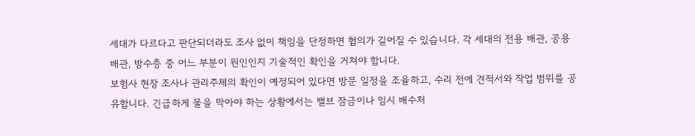세대가 다르다고 판단되더라도 조사 없이 책임을 단정하면 협의가 길어질 수 있습니다. 각 세대의 전용 배관, 공용 배관, 방수층 중 어느 부분이 원인인지 기술적인 확인을 거쳐야 합니다.
보험사 현장 조사나 관리주체의 확인이 예정되어 있다면 방문 일정을 조율하고, 수리 전에 견적서와 작업 범위를 공유합니다. 긴급하게 물을 막아야 하는 상황에서는 밸브 잠금이나 임시 배수처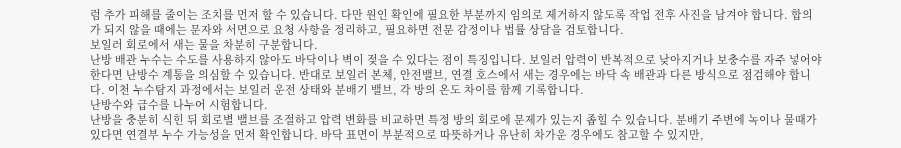럼 추가 피해를 줄이는 조치를 먼저 할 수 있습니다. 다만 원인 확인에 필요한 부분까지 임의로 제거하지 않도록 작업 전후 사진을 남겨야 합니다. 합의가 되지 않을 때에는 문자와 서면으로 요청 사항을 정리하고, 필요하면 전문 감정이나 법률 상담을 검토합니다.
보일러 회로에서 새는 물을 차분히 구분합니다.
난방 배관 누수는 수도를 사용하지 않아도 바닥이나 벽이 젖을 수 있다는 점이 특징입니다. 보일러 압력이 반복적으로 낮아지거나 보충수를 자주 넣어야 한다면 난방수 계통을 의심할 수 있습니다. 반대로 보일러 본체, 안전밸브, 연결 호스에서 새는 경우에는 바닥 속 배관과 다른 방식으로 점검해야 합니다. 이천 누수탐지 과정에서는 보일러 운전 상태와 분배기 밸브, 각 방의 온도 차이를 함께 기록합니다.
난방수와 급수를 나누어 시험합니다.
난방을 충분히 식힌 뒤 회로별 밸브를 조절하고 압력 변화를 비교하면 특정 방의 회로에 문제가 있는지 좁힐 수 있습니다. 분배기 주변에 녹이나 물때가 있다면 연결부 누수 가능성을 먼저 확인합니다. 바닥 표면이 부분적으로 따뜻하거나 유난히 차가운 경우에도 참고할 수 있지만,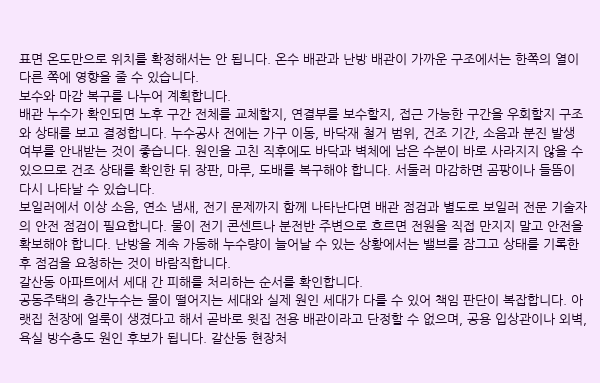표면 온도만으로 위치를 확정해서는 안 됩니다. 온수 배관과 난방 배관이 가까운 구조에서는 한쪽의 열이 다른 쪽에 영향을 줄 수 있습니다.
보수와 마감 복구를 나누어 계획합니다.
배관 누수가 확인되면 노후 구간 전체를 교체할지, 연결부를 보수할지, 접근 가능한 구간을 우회할지 구조와 상태를 보고 결정합니다. 누수공사 전에는 가구 이동, 바닥재 철거 범위, 건조 기간, 소음과 분진 발생 여부를 안내받는 것이 좋습니다. 원인을 고친 직후에도 바닥과 벽체에 남은 수분이 바로 사라지지 않을 수 있으므로 건조 상태를 확인한 뒤 장판, 마루, 도배를 복구해야 합니다. 서둘러 마감하면 곰팡이나 들뜸이 다시 나타날 수 있습니다.
보일러에서 이상 소음, 연소 냄새, 전기 문제까지 함께 나타난다면 배관 점검과 별도로 보일러 전문 기술자의 안전 점검이 필요합니다. 물이 전기 콘센트나 분전반 주변으로 흐르면 전원을 직접 만지지 말고 안전을 확보해야 합니다. 난방을 계속 가동해 누수량이 늘어날 수 있는 상황에서는 밸브를 잠그고 상태를 기록한 후 점검을 요청하는 것이 바람직합니다.
갈산동 아파트에서 세대 간 피해를 처리하는 순서를 확인합니다.
공동주택의 층간누수는 물이 떨어지는 세대와 실제 원인 세대가 다를 수 있어 책임 판단이 복잡합니다. 아랫집 천장에 얼룩이 생겼다고 해서 곧바로 윗집 전용 배관이라고 단정할 수 없으며, 공용 입상관이나 외벽, 욕실 방수층도 원인 후보가 됩니다. 갈산동 현장처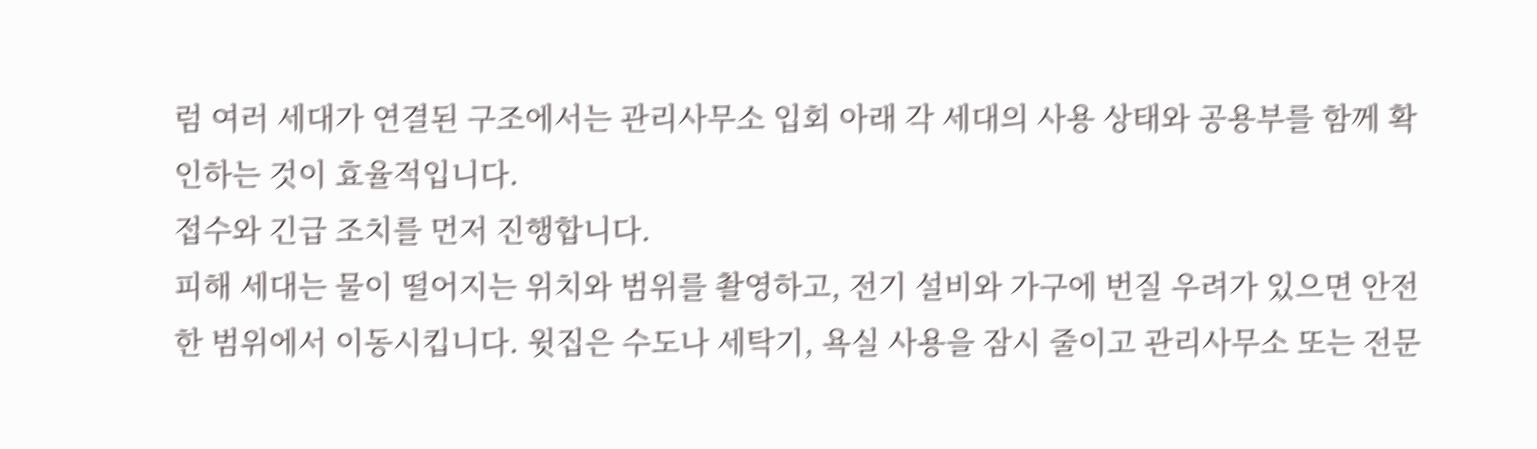럼 여러 세대가 연결된 구조에서는 관리사무소 입회 아래 각 세대의 사용 상태와 공용부를 함께 확인하는 것이 효율적입니다.
접수와 긴급 조치를 먼저 진행합니다.
피해 세대는 물이 떨어지는 위치와 범위를 촬영하고, 전기 설비와 가구에 번질 우려가 있으면 안전한 범위에서 이동시킵니다. 윗집은 수도나 세탁기, 욕실 사용을 잠시 줄이고 관리사무소 또는 전문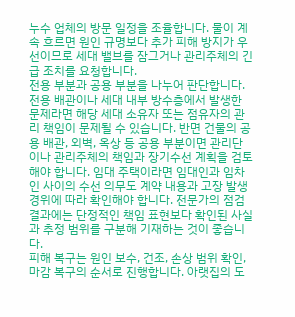누수 업체의 방문 일정을 조율합니다. 물이 계속 흐르면 원인 규명보다 추가 피해 방지가 우선이므로 세대 밸브를 잠그거나 관리주체의 긴급 조치를 요청합니다.
전용 부분과 공용 부분을 나누어 판단합니다.
전용 배관이나 세대 내부 방수층에서 발생한 문제라면 해당 세대 소유자 또는 점유자의 관리 책임이 문제될 수 있습니다. 반면 건물의 공용 배관, 외벽, 옥상 등 공용 부분이면 관리단이나 관리주체의 책임과 장기수선 계획을 검토해야 합니다. 임대 주택이라면 임대인과 임차인 사이의 수선 의무도 계약 내용과 고장 발생 경위에 따라 확인해야 합니다. 전문가의 점검 결과에는 단정적인 책임 표현보다 확인된 사실과 추정 범위를 구분해 기재하는 것이 좋습니다.
피해 복구는 원인 보수, 건조, 손상 범위 확인, 마감 복구의 순서로 진행합니다. 아랫집의 도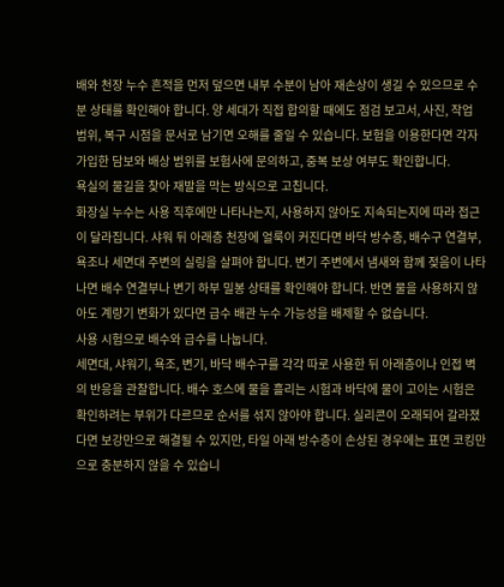배와 천장 누수 흔적을 먼저 덮으면 내부 수분이 남아 재손상이 생길 수 있으므로 수분 상태를 확인해야 합니다. 양 세대가 직접 합의할 때에도 점검 보고서, 사진, 작업 범위, 복구 시점을 문서로 남기면 오해를 줄일 수 있습니다. 보험을 이용한다면 각자 가입한 담보와 배상 범위를 보험사에 문의하고, 중복 보상 여부도 확인합니다.
욕실의 물길을 찾아 재발을 막는 방식으로 고칩니다.
화장실 누수는 사용 직후에만 나타나는지, 사용하지 않아도 지속되는지에 따라 접근이 달라집니다. 샤워 뒤 아래층 천장에 얼룩이 커진다면 바닥 방수층, 배수구 연결부, 욕조나 세면대 주변의 실링을 살펴야 합니다. 변기 주변에서 냄새와 함께 젖음이 나타나면 배수 연결부나 변기 하부 밀봉 상태를 확인해야 합니다. 반면 물을 사용하지 않아도 계량기 변화가 있다면 급수 배관 누수 가능성을 배제할 수 없습니다.
사용 시험으로 배수와 급수를 나눕니다.
세면대, 샤워기, 욕조, 변기, 바닥 배수구를 각각 따로 사용한 뒤 아래층이나 인접 벽의 반응을 관찰합니다. 배수 호스에 물을 흘리는 시험과 바닥에 물이 고이는 시험은 확인하려는 부위가 다르므로 순서를 섞지 않아야 합니다. 실리콘이 오래되어 갈라졌다면 보강만으로 해결될 수 있지만, 타일 아래 방수층이 손상된 경우에는 표면 코킹만으로 충분하지 않을 수 있습니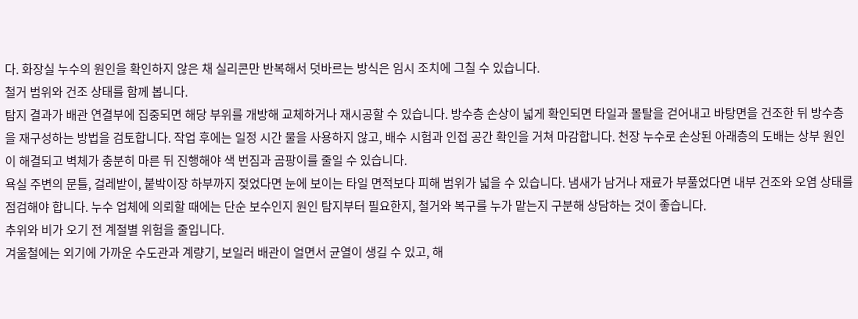다. 화장실 누수의 원인을 확인하지 않은 채 실리콘만 반복해서 덧바르는 방식은 임시 조치에 그칠 수 있습니다.
철거 범위와 건조 상태를 함께 봅니다.
탐지 결과가 배관 연결부에 집중되면 해당 부위를 개방해 교체하거나 재시공할 수 있습니다. 방수층 손상이 넓게 확인되면 타일과 몰탈을 걷어내고 바탕면을 건조한 뒤 방수층을 재구성하는 방법을 검토합니다. 작업 후에는 일정 시간 물을 사용하지 않고, 배수 시험과 인접 공간 확인을 거쳐 마감합니다. 천장 누수로 손상된 아래층의 도배는 상부 원인이 해결되고 벽체가 충분히 마른 뒤 진행해야 색 번짐과 곰팡이를 줄일 수 있습니다.
욕실 주변의 문틀, 걸레받이, 붙박이장 하부까지 젖었다면 눈에 보이는 타일 면적보다 피해 범위가 넓을 수 있습니다. 냄새가 남거나 재료가 부풀었다면 내부 건조와 오염 상태를 점검해야 합니다. 누수 업체에 의뢰할 때에는 단순 보수인지 원인 탐지부터 필요한지, 철거와 복구를 누가 맡는지 구분해 상담하는 것이 좋습니다.
추위와 비가 오기 전 계절별 위험을 줄입니다.
겨울철에는 외기에 가까운 수도관과 계량기, 보일러 배관이 얼면서 균열이 생길 수 있고, 해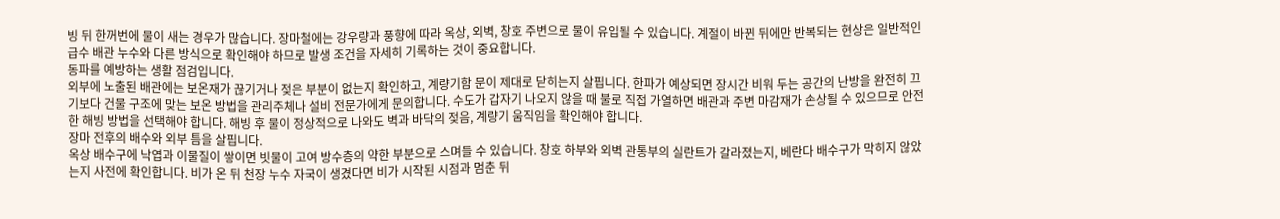빙 뒤 한꺼번에 물이 새는 경우가 많습니다. 장마철에는 강우량과 풍향에 따라 옥상, 외벽, 창호 주변으로 물이 유입될 수 있습니다. 계절이 바뀐 뒤에만 반복되는 현상은 일반적인 급수 배관 누수와 다른 방식으로 확인해야 하므로 발생 조건을 자세히 기록하는 것이 중요합니다.
동파를 예방하는 생활 점검입니다.
외부에 노출된 배관에는 보온재가 끊기거나 젖은 부분이 없는지 확인하고, 계량기함 문이 제대로 닫히는지 살핍니다. 한파가 예상되면 장시간 비워 두는 공간의 난방을 완전히 끄기보다 건물 구조에 맞는 보온 방법을 관리주체나 설비 전문가에게 문의합니다. 수도가 갑자기 나오지 않을 때 불로 직접 가열하면 배관과 주변 마감재가 손상될 수 있으므로 안전한 해빙 방법을 선택해야 합니다. 해빙 후 물이 정상적으로 나와도 벽과 바닥의 젖음, 계량기 움직임을 확인해야 합니다.
장마 전후의 배수와 외부 틈을 살핍니다.
옥상 배수구에 낙엽과 이물질이 쌓이면 빗물이 고여 방수층의 약한 부분으로 스며들 수 있습니다. 창호 하부와 외벽 관통부의 실란트가 갈라졌는지, 베란다 배수구가 막히지 않았는지 사전에 확인합니다. 비가 온 뒤 천장 누수 자국이 생겼다면 비가 시작된 시점과 멈춘 뒤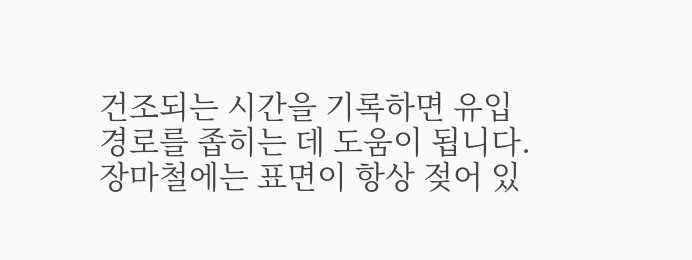건조되는 시간을 기록하면 유입 경로를 좁히는 데 도움이 됩니다. 장마철에는 표면이 항상 젖어 있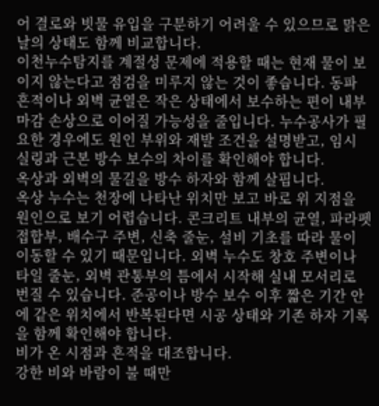어 결로와 빗물 유입을 구분하기 어려울 수 있으므로 맑은 날의 상태도 함께 비교합니다.
이천누수탐지를 계절성 문제에 적용할 때는 현재 물이 보이지 않는다고 점검을 미루지 않는 것이 좋습니다. 동파 흔적이나 외벽 균열은 작은 상태에서 보수하는 편이 내부 마감 손상으로 이어질 가능성을 줄입니다. 누수공사가 필요한 경우에도 원인 부위와 재발 조건을 설명받고, 임시 실링과 근본 방수 보수의 차이를 확인해야 합니다.
옥상과 외벽의 물길을 방수 하자와 함께 살핍니다.
옥상 누수는 천장에 나타난 위치만 보고 바로 위 지점을 원인으로 보기 어렵습니다. 콘크리트 내부의 균열, 파라펫 접합부, 배수구 주변, 신축 줄눈, 설비 기초를 따라 물이 이동할 수 있기 때문입니다. 외벽 누수도 창호 주변이나 타일 줄눈, 외벽 관통부의 틈에서 시작해 실내 모서리로 번질 수 있습니다. 준공이나 방수 보수 이후 짧은 기간 안에 같은 위치에서 반복된다면 시공 상태와 기존 하자 기록을 함께 확인해야 합니다.
비가 온 시점과 흔적을 대조합니다.
강한 비와 바람이 불 때만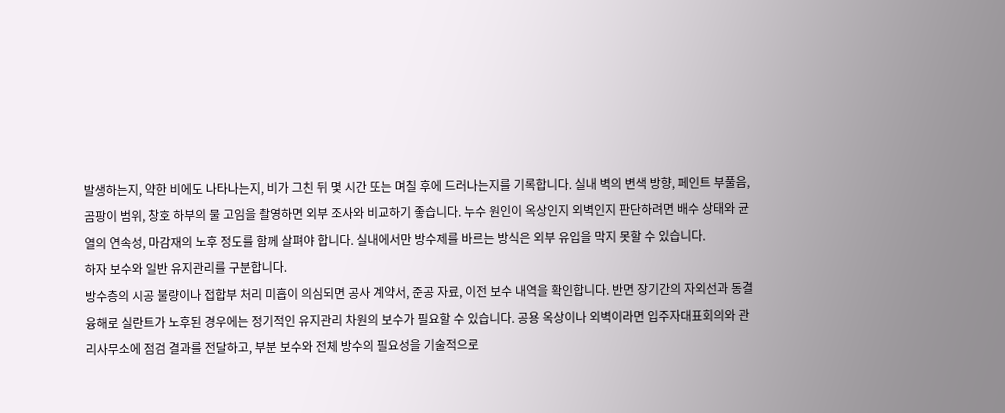발생하는지, 약한 비에도 나타나는지, 비가 그친 뒤 몇 시간 또는 며칠 후에 드러나는지를 기록합니다. 실내 벽의 변색 방향, 페인트 부풀음, 곰팡이 범위, 창호 하부의 물 고임을 촬영하면 외부 조사와 비교하기 좋습니다. 누수 원인이 옥상인지 외벽인지 판단하려면 배수 상태와 균열의 연속성, 마감재의 노후 정도를 함께 살펴야 합니다. 실내에서만 방수제를 바르는 방식은 외부 유입을 막지 못할 수 있습니다.
하자 보수와 일반 유지관리를 구분합니다.
방수층의 시공 불량이나 접합부 처리 미흡이 의심되면 공사 계약서, 준공 자료, 이전 보수 내역을 확인합니다. 반면 장기간의 자외선과 동결융해로 실란트가 노후된 경우에는 정기적인 유지관리 차원의 보수가 필요할 수 있습니다. 공용 옥상이나 외벽이라면 입주자대표회의와 관리사무소에 점검 결과를 전달하고, 부분 보수와 전체 방수의 필요성을 기술적으로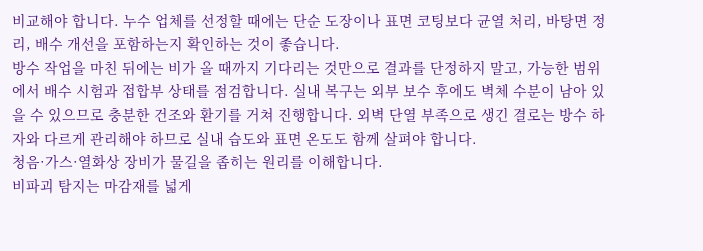비교해야 합니다. 누수 업체를 선정할 때에는 단순 도장이나 표면 코팅보다 균열 처리, 바탕면 정리, 배수 개선을 포함하는지 확인하는 것이 좋습니다.
방수 작업을 마친 뒤에는 비가 올 때까지 기다리는 것만으로 결과를 단정하지 말고, 가능한 범위에서 배수 시험과 접합부 상태를 점검합니다. 실내 복구는 외부 보수 후에도 벽체 수분이 남아 있을 수 있으므로 충분한 건조와 환기를 거쳐 진행합니다. 외벽 단열 부족으로 생긴 결로는 방수 하자와 다르게 관리해야 하므로 실내 습도와 표면 온도도 함께 살펴야 합니다.
청음·가스·열화상 장비가 물길을 좁히는 원리를 이해합니다.
비파괴 탐지는 마감재를 넓게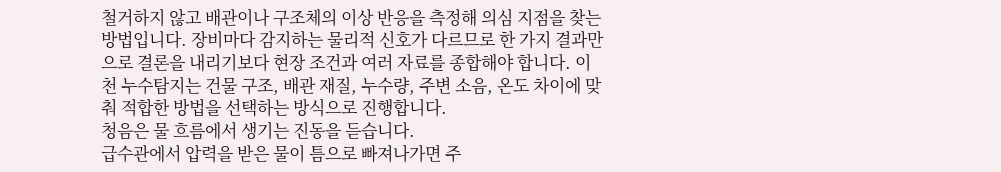철거하지 않고 배관이나 구조체의 이상 반응을 측정해 의심 지점을 찾는 방법입니다. 장비마다 감지하는 물리적 신호가 다르므로 한 가지 결과만으로 결론을 내리기보다 현장 조건과 여러 자료를 종합해야 합니다. 이천 누수탐지는 건물 구조, 배관 재질, 누수량, 주변 소음, 온도 차이에 맞춰 적합한 방법을 선택하는 방식으로 진행합니다.
청음은 물 흐름에서 생기는 진동을 듣습니다.
급수관에서 압력을 받은 물이 틈으로 빠져나가면 주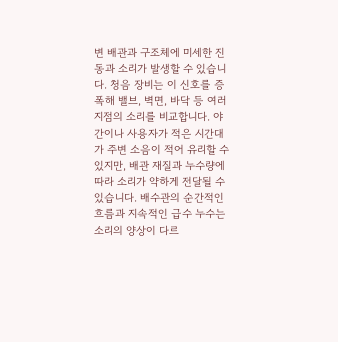변 배관과 구조체에 미세한 진동과 소리가 발생할 수 있습니다. 청음 장비는 이 신호를 증폭해 밸브, 벽면, 바닥 등 여러 지점의 소리를 비교합니다. 야간이나 사용자가 적은 시간대가 주변 소음이 적어 유리할 수 있지만, 배관 재질과 누수량에 따라 소리가 약하게 전달될 수 있습니다. 배수관의 순간적인 흐름과 지속적인 급수 누수는 소리의 양상이 다르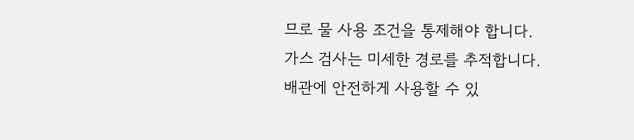므로 물 사용 조건을 통제해야 합니다.
가스 검사는 미세한 경로를 추적합니다.
배관에 안전하게 사용할 수 있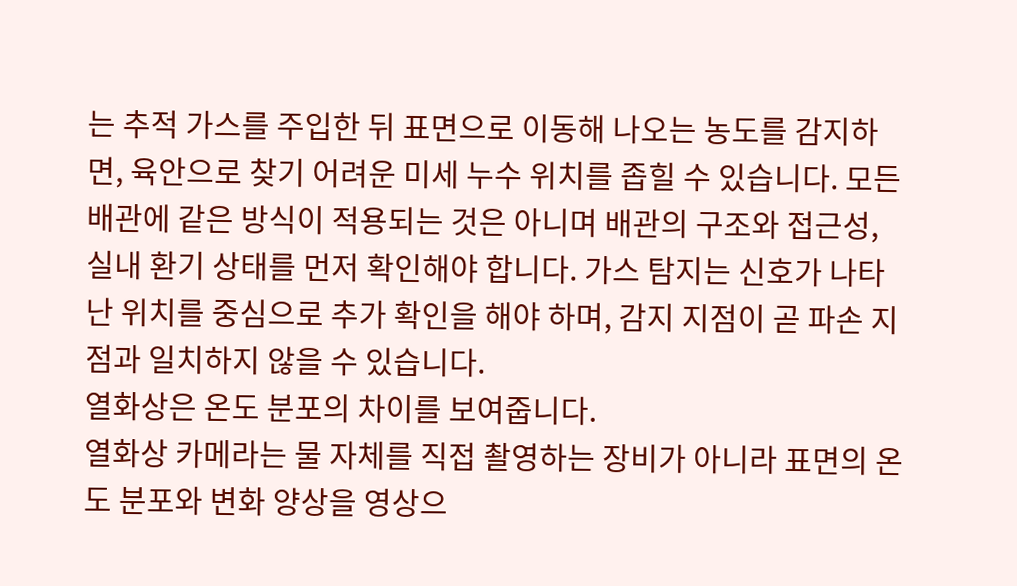는 추적 가스를 주입한 뒤 표면으로 이동해 나오는 농도를 감지하면, 육안으로 찾기 어려운 미세 누수 위치를 좁힐 수 있습니다. 모든 배관에 같은 방식이 적용되는 것은 아니며 배관의 구조와 접근성, 실내 환기 상태를 먼저 확인해야 합니다. 가스 탐지는 신호가 나타난 위치를 중심으로 추가 확인을 해야 하며, 감지 지점이 곧 파손 지점과 일치하지 않을 수 있습니다.
열화상은 온도 분포의 차이를 보여줍니다.
열화상 카메라는 물 자체를 직접 촬영하는 장비가 아니라 표면의 온도 분포와 변화 양상을 영상으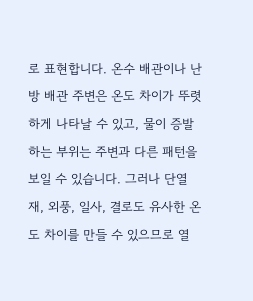로 표현합니다. 온수 배관이나 난방 배관 주변은 온도 차이가 뚜렷하게 나타날 수 있고, 물이 증발하는 부위는 주변과 다른 패턴을 보일 수 있습니다. 그러나 단열재, 외풍, 일사, 결로도 유사한 온도 차이를 만들 수 있으므로 열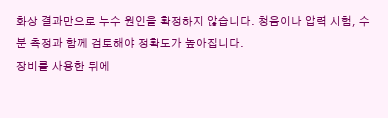화상 결과만으로 누수 원인을 확정하지 않습니다. 청음이나 압력 시험, 수분 측정과 함께 검토해야 정확도가 높아집니다.
장비를 사용한 뒤에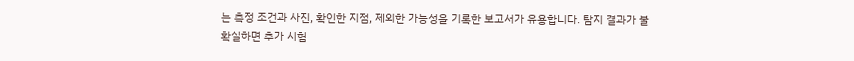는 측정 조건과 사진, 확인한 지점, 제외한 가능성을 기록한 보고서가 유용합니다. 탐지 결과가 불확실하면 추가 시험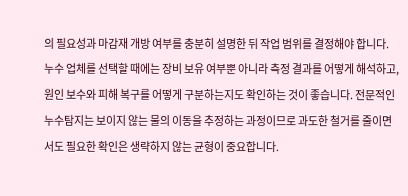의 필요성과 마감재 개방 여부를 충분히 설명한 뒤 작업 범위를 결정해야 합니다. 누수 업체를 선택할 때에는 장비 보유 여부뿐 아니라 측정 결과를 어떻게 해석하고, 원인 보수와 피해 복구를 어떻게 구분하는지도 확인하는 것이 좋습니다. 전문적인 누수탐지는 보이지 않는 물의 이동을 추정하는 과정이므로 과도한 철거를 줄이면서도 필요한 확인은 생략하지 않는 균형이 중요합니다.